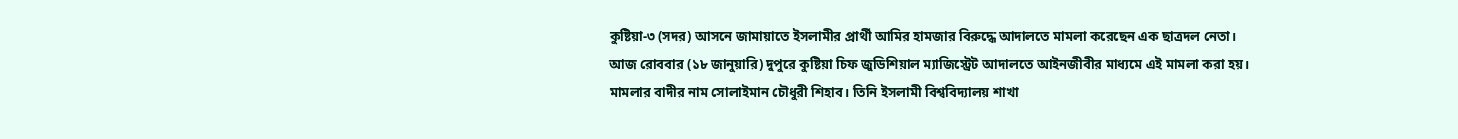কুষ্টিয়া-৩ (সদর) আসনে জামায়াতে ইসলামীর প্রার্থী আমির হামজার বিরুদ্ধে আদালতে মামলা করেছেন এক ছাত্রদল নেতা। আজ রোববার (১৮ জানুয়ারি) দুপুরে কুষ্টিয়া চিফ জুডিশিয়াল ম্যাজিস্ট্রেট আদালতে আইনজীবীর মাধ্যমে এই মামলা করা হয়।
মামলার বাদীর নাম সোলাইমান চৌধুরী শিহাব। তিনি ইসলামী বিশ্ববিদ্যালয় শাখা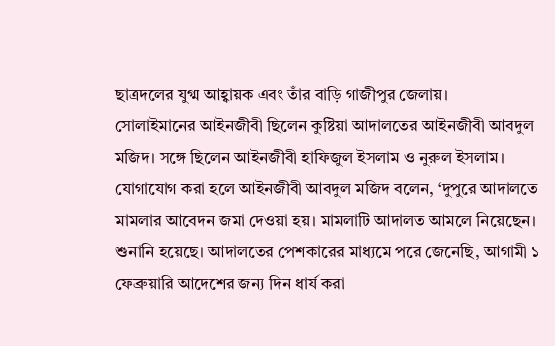ছাত্রদলের যুগ্ম আহ্বায়ক এবং তাঁর বাড়ি গাজীপুর জেলায়।
সোলাইমানের আইনজীবী ছিলেন কুষ্টিয়া আদালতের আইনজীবী আবদুল মজিদ। সঙ্গে ছিলেন আইনজীবী হাফিজুল ইসলাম ও নুরুল ইসলাম।
যোগাযোগ করা হলে আইনজীবী আবদুল মজিদ বলেন, ‘দুপুরে আদালতে মামলার আবেদন জমা দেওয়া হয়। মামলাটি আদালত আমলে নিয়েছেন। শুনানি হয়েছে। আদালতের পেশকারের মাধ্যমে পরে জেনেছি, আগামী ১ ফেব্রুয়ারি আদেশের জন্য দিন ধার্য করা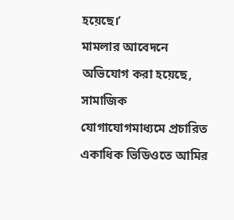হয়েছে।’
মামলার আবেদনে অভিযোগ করা হয়েছে, সামাজিক যোগাযোগমাধ্যমে প্রচারিত একাধিক ভিডিওতে আমির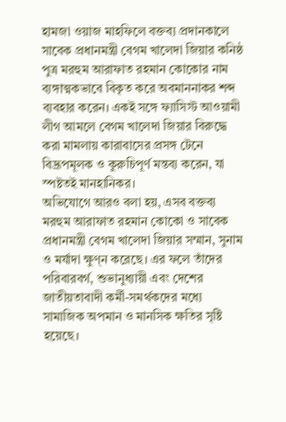হামজা ওয়াজ মাহফিলে বক্তব্য প্রদানকালে সাবেক প্রধানমন্ত্রী বেগম খালেদা জিয়ার কনিষ্ঠ পুত্র মরহুম আরাফাত রহমান কোকোর নাম ব্যঙ্গাত্মকভাবে বিকৃত করে অবমাননাকর শব্দ ব্যবহার করেন। একই সঙ্গে ফ্যাসিস্ট আওয়ামী লীগ আমলে বেগম খালেদা জিয়ার বিরুদ্ধে করা মামলায় কারাবাসের প্রসঙ্গ টেনে বিদ্রূপমূলক ও কুরুচিপূর্ণ মন্তব্য করেন, যা স্পষ্টতই মানহানিকর।
অভিযোগে আরও বলা হয়, এসব বক্তব্য মরহুম আরাফাত রহমান কোকো ও সাবেক প্রধানমন্ত্রী বেগম খালেদা জিয়ার সম্মান, সুনাম ও মর্যাদা ক্ষুণ্ন করেছে। এর ফলে তাঁদের পরিবারবর্গ, শুভানুধ্যায়ী এবং দেশের জাতীয়তাবাদী কর্মী-সমর্থকদের মধ্যে সামাজিক অপমান ও মানসিক ক্ষতির সৃষ্টি হয়েছে।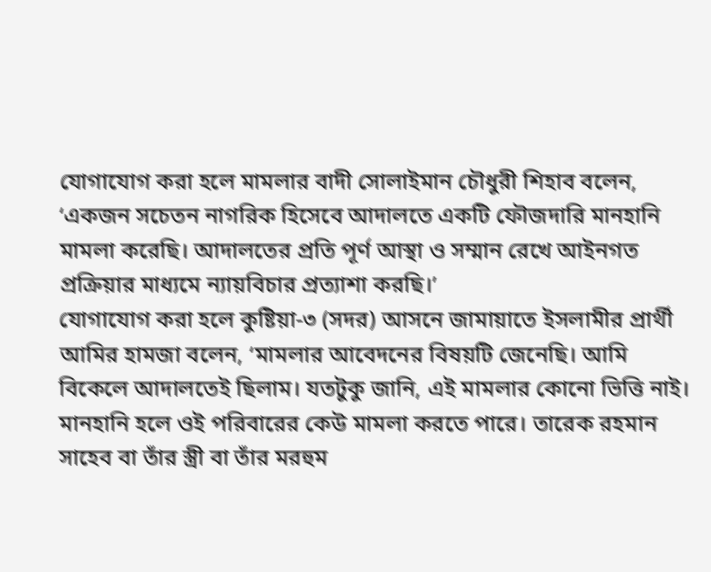যোগাযোগ করা হলে মামলার বাদী সোলাইমান চৌধুরী শিহাব বলেন, ‘একজন সচেতন নাগরিক হিসেবে আদালতে একটি ফৌজদারি মানহানি মামলা করেছি। আদালতের প্রতি পূর্ণ আস্থা ও সম্মান রেখে আইনগত প্রক্রিয়ার মাধ্যমে ন্যায়বিচার প্রত্যাশা করছি।’
যোগাযোগ করা হলে কুষ্টিয়া-৩ (সদর) আসনে জামায়াতে ইসলামীর প্রার্থী আমির হামজা বলেন, ‘মামলার আবেদনের বিষয়টি জেনেছি। আমি বিকেলে আদালতেই ছিলাম। যতটুকু জানি, এই মামলার কোনো ভিত্তি নাই। মানহানি হলে ওই পরিবারের কেউ মামলা করতে পারে। তারেক রহমান সাহেব বা তাঁর স্ত্রী বা তাঁর মরহুম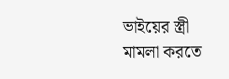ভাইয়ের স্ত্রী মামলা করতে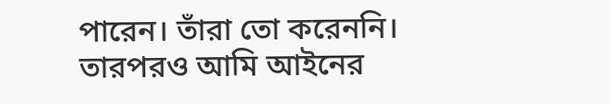পারেন। তাঁরা তো করেননি। তারপরও আমি আইনের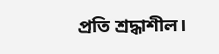প্রতি শ্রদ্ধাশীল।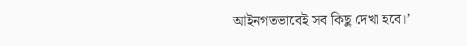আইনগতভাবেই সব কিছু দেখা হবে।’